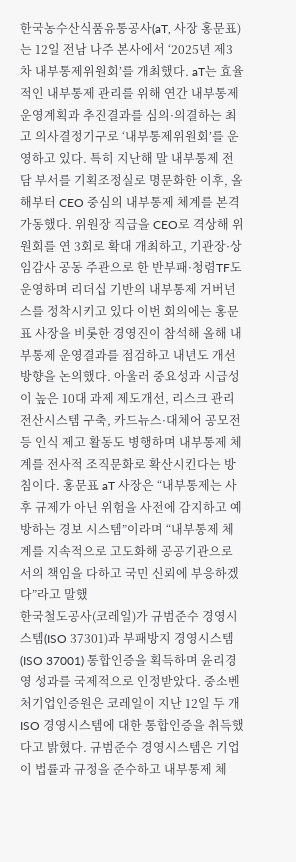한국농수산식품유통공사(aT, 사장 홍문표)는 12일 전남 나주 본사에서 ‘2025년 제3차 내부통제위원회’를 개최했다. aT는 효율적인 내부통제 관리를 위해 연간 내부통제 운영계획과 추진결과를 심의·의결하는 최고 의사결정기구로 ‘내부통제위원회’를 운영하고 있다. 특히 지난해 말 내부통제 전담 부서를 기획조정실로 명문화한 이후, 올해부터 CEO 중심의 내부통제 체계를 본격 가동했다. 위원장 직급을 CEO로 격상해 위원회를 연 3회로 확대 개최하고, 기관장·상임감사 공동 주관으로 한 반부패·청렴TF도 운영하며 리더십 기반의 내부통제 거버넌스를 정착시키고 있다 이번 회의에는 홍문표 사장을 비롯한 경영진이 참석해 올해 내부통제 운영결과를 점검하고 내년도 개선방향을 논의했다. 아울러 중요성과 시급성이 높은 10대 과제 제도개선, 리스크 관리 전산시스템 구축, 카드뉴스·대체어 공모전 등 인식 제고 활동도 병행하며 내부통제 체계를 전사적 조직문화로 확산시킨다는 방침이다. 홍문표 aT 사장은 “내부통제는 사후 규제가 아닌 위험을 사전에 감지하고 예방하는 경보 시스템”이라며 “내부통제 체계를 지속적으로 고도화해 공공기관으로서의 책임을 다하고 국민 신뢰에 부응하겠다”라고 말했
한국철도공사(코레일)가 규범준수 경영시스템(ISO 37301)과 부패방지 경영시스템(ISO 37001) 통합인증을 획득하며 윤리경영 성과를 국제적으로 인정받았다. 중소벤처기업인증원은 코레일이 지난 12일 두 개 ISO 경영시스템에 대한 통합인증을 취득했다고 밝혔다. 규범준수 경영시스템은 기업이 법률과 규정을 준수하고 내부통제 체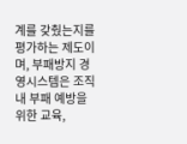계를 갖췄는지를 평가하는 제도이며, 부패방지 경영시스템은 조직 내 부패 예방을 위한 교육,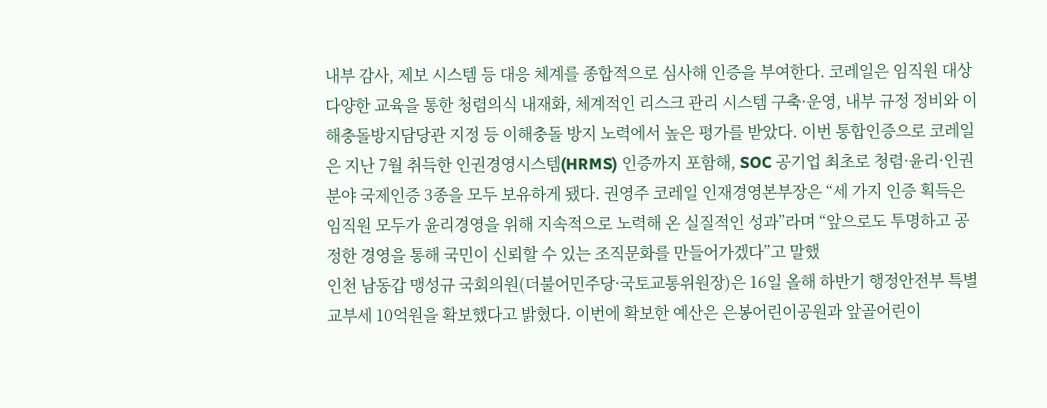내부 감사, 제보 시스템 등 대응 체계를 종합적으로 심사해 인증을 부여한다. 코레일은 임직원 대상 다양한 교육을 통한 청렴의식 내재화, 체계적인 리스크 관리 시스템 구축·운영, 내부 규정 정비와 이해충돌방지담당관 지정 등 이해충돌 방지 노력에서 높은 평가를 받았다. 이번 통합인증으로 코레일은 지난 7월 취득한 인권경영시스템(HRMS) 인증까지 포함해, SOC 공기업 최초로 청렴·윤리·인권 분야 국제인증 3종을 모두 보유하게 됐다. 권영주 코레일 인재경영본부장은 “세 가지 인증 획득은 임직원 모두가 윤리경영을 위해 지속적으로 노력해 온 실질적인 성과”라며 “앞으로도 투명하고 공정한 경영을 통해 국민이 신뢰할 수 있는 조직문화를 만들어가겠다”고 말했
인천 남동갑 맹성규 국회의원(더불어민주당·국토교통위원장)은 16일 올해 하반기 행정안전부 특별교부세 10억원을 확보했다고 밝혔다. 이번에 확보한 예산은 은봉어린이공원과 앞골어린이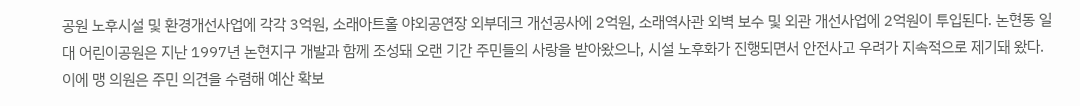공원 노후시설 및 환경개선사업에 각각 3억원, 소래아트홀 야외공연장 외부데크 개선공사에 2억원, 소래역사관 외벽 보수 및 외관 개선사업에 2억원이 투입된다. 논현동 일대 어린이공원은 지난 1997년 논현지구 개발과 함께 조성돼 오랜 기간 주민들의 사랑을 받아왔으나, 시설 노후화가 진행되면서 안전사고 우려가 지속적으로 제기돼 왔다. 이에 맹 의원은 주민 의견을 수렴해 예산 확보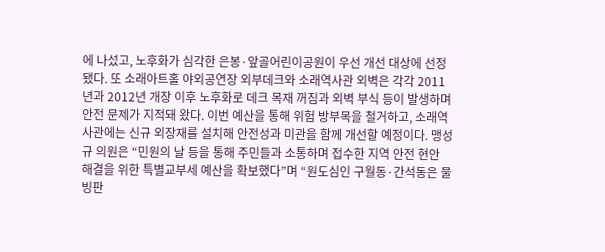에 나섰고, 노후화가 심각한 은봉·앞골어린이공원이 우선 개선 대상에 선정됐다. 또 소래아트홀 야외공연장 외부데크와 소래역사관 외벽은 각각 2011년과 2012년 개장 이후 노후화로 데크 목재 꺼짐과 외벽 부식 등이 발생하며 안전 문제가 지적돼 왔다. 이번 예산을 통해 위험 방부목을 철거하고, 소래역사관에는 신규 외장재를 설치해 안전성과 미관을 함께 개선할 예정이다. 맹성규 의원은 “민원의 날 등을 통해 주민들과 소통하며 접수한 지역 안전 현안 해결을 위한 특별교부세 예산을 확보했다”며 “원도심인 구월동·간석동은 물
빙판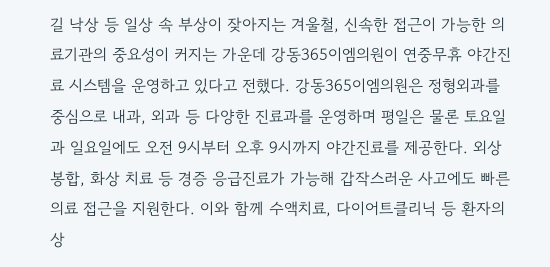길 낙상 등 일상 속 부상이 잦아지는 겨울철, 신속한 접근이 가능한 의료기관의 중요성이 커지는 가운데 강동365이엠의원이 연중무휴 야간진료 시스템을 운영하고 있다고 전했다. 강동365이엠의원은 정형외과를 중심으로 내과, 외과 등 다양한 진료과를 운영하며 평일은 물론 토요일과 일요일에도 오전 9시부터 오후 9시까지 야간진료를 제공한다. 외상 봉합, 화상 치료 등 경증 응급진료가 가능해 갑작스러운 사고에도 빠른 의료 접근을 지원한다. 이와 함께 수액치료, 다이어트클리닉 등 환자의 상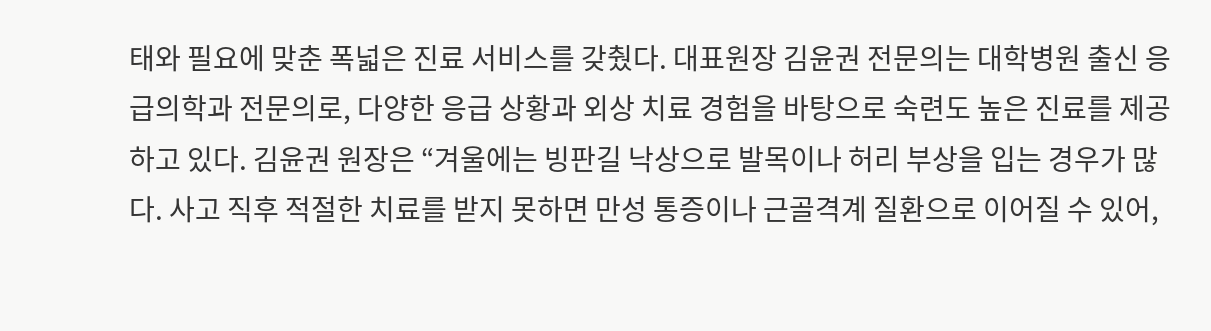태와 필요에 맞춘 폭넓은 진료 서비스를 갖췄다. 대표원장 김윤권 전문의는 대학병원 출신 응급의학과 전문의로, 다양한 응급 상황과 외상 치료 경험을 바탕으로 숙련도 높은 진료를 제공하고 있다. 김윤권 원장은 “겨울에는 빙판길 낙상으로 발목이나 허리 부상을 입는 경우가 많다. 사고 직후 적절한 치료를 받지 못하면 만성 통증이나 근골격계 질환으로 이어질 수 있어,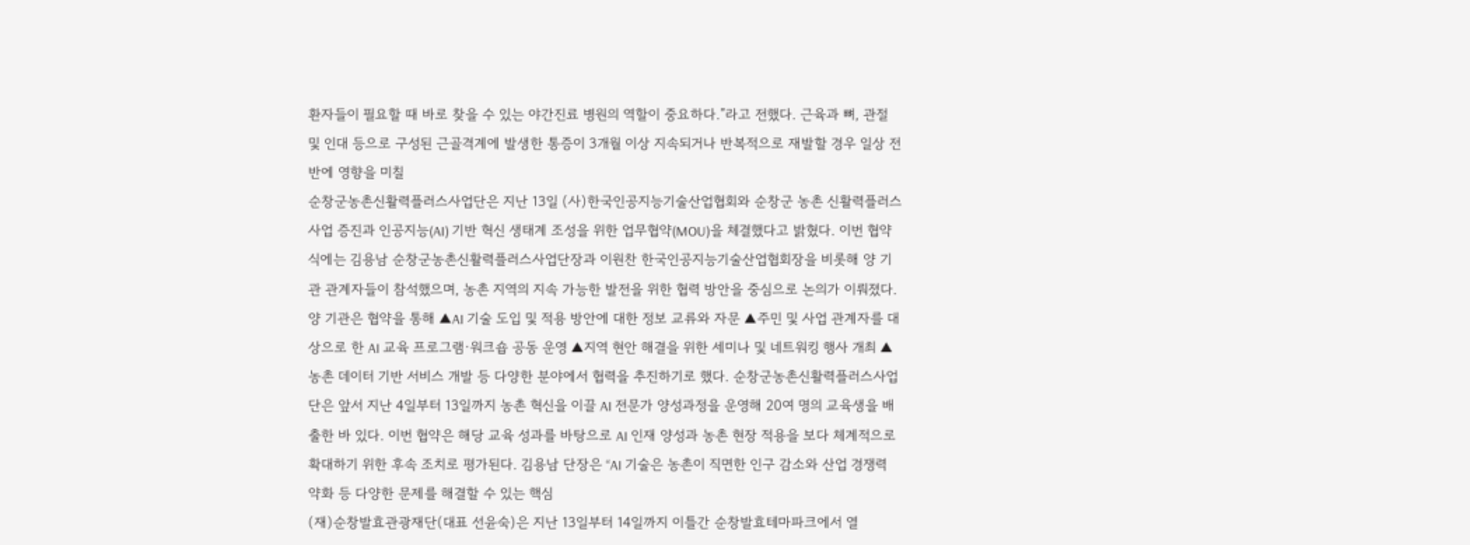환자들이 필요할 때 바로 찾을 수 있는 야간진료 병원의 역할이 중요하다.”라고 전했다. 근육과 뼈, 관절 및 인대 등으로 구성된 근골격계에 발생한 통증이 3개월 이상 지속되거나 반복적으로 재발할 경우 일상 전반에 영향을 미칠
순창군농촌신활력플러스사업단은 지난 13일 (사)한국인공지능기술산업협회와 순창군 농촌 신활력플러스 사업 증진과 인공지능(AI) 기반 혁신 생태계 조성을 위한 업무협약(MOU)을 체결했다고 밝혔다. 이번 협약식에는 김용남 순창군농촌신활력플러스사업단장과 이원찬 한국인공지능기술산업협회장을 비롯해 양 기관 관계자들이 참석했으며, 농촌 지역의 지속 가능한 발전을 위한 협력 방안을 중심으로 논의가 이뤄졌다. 양 기관은 협약을 통해 ▲AI 기술 도입 및 적용 방안에 대한 정보 교류와 자문 ▲주민 및 사업 관계자를 대상으로 한 AI 교육 프로그램·워크숍 공동 운영 ▲지역 현안 해결을 위한 세미나 및 네트워킹 행사 개최 ▲농촌 데이터 기반 서비스 개발 등 다양한 분야에서 협력을 추진하기로 했다. 순창군농촌신활력플러스사업단은 앞서 지난 4일부터 13일까지 농촌 혁신을 이끌 AI 전문가 양성과정을 운영해 20여 명의 교육생을 배출한 바 있다. 이번 협약은 해당 교육 성과를 바탕으로 AI 인재 양성과 농촌 현장 적용을 보다 체계적으로 확대하기 위한 후속 조치로 평가된다. 김용남 단장은 “AI 기술은 농촌이 직면한 인구 감소와 산업 경쟁력 약화 등 다양한 문제를 해결할 수 있는 핵심
(재)순창발효관광재단(대표 선윤숙)은 지난 13일부터 14일까지 이틀간 순창발효테마파크에서 열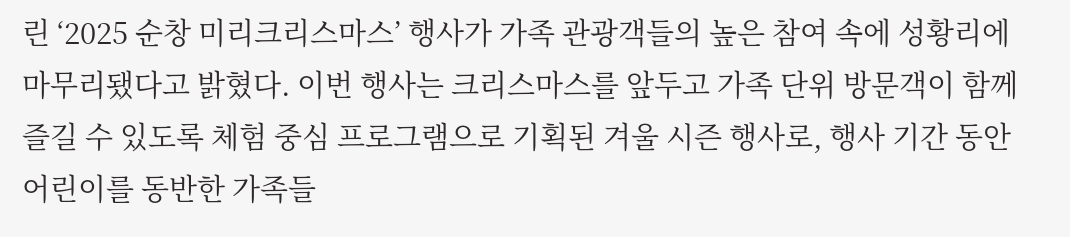린 ‘2025 순창 미리크리스마스’ 행사가 가족 관광객들의 높은 참여 속에 성황리에 마무리됐다고 밝혔다. 이번 행사는 크리스마스를 앞두고 가족 단위 방문객이 함께 즐길 수 있도록 체험 중심 프로그램으로 기획된 겨울 시즌 행사로, 행사 기간 동안 어린이를 동반한 가족들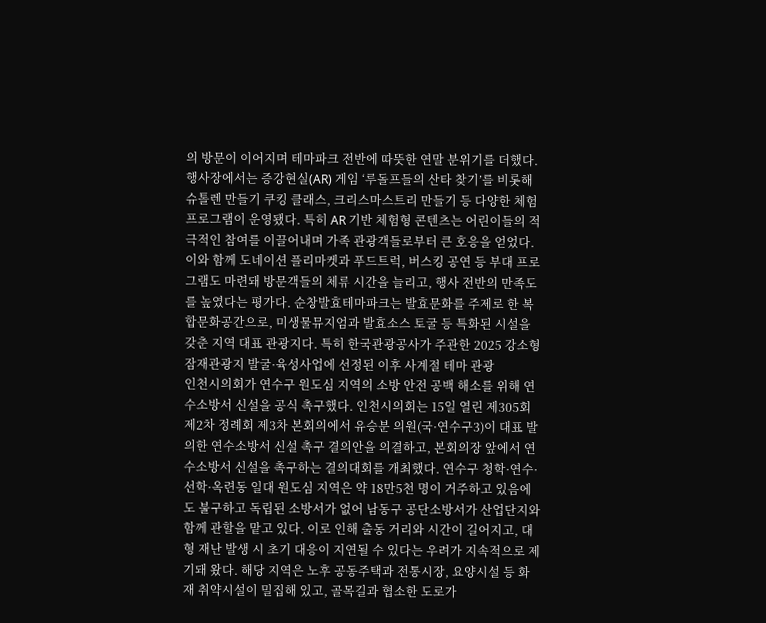의 방문이 이어지며 테마파크 전반에 따뜻한 연말 분위기를 더했다. 행사장에서는 증강현실(AR) 게임 ‘루돌프들의 산타 찾기’를 비롯해 슈톨렌 만들기 쿠킹 클래스, 크리스마스트리 만들기 등 다양한 체험 프로그램이 운영됐다. 특히 AR 기반 체험형 콘텐츠는 어린이들의 적극적인 참여를 이끌어내며 가족 관광객들로부터 큰 호응을 얻었다. 이와 함께 도네이션 플리마켓과 푸드트럭, 버스킹 공연 등 부대 프로그램도 마련돼 방문객들의 체류 시간을 늘리고, 행사 전반의 만족도를 높였다는 평가다. 순창발효테마파크는 발효문화를 주제로 한 복합문화공간으로, 미생물뮤지엄과 발효소스 토굴 등 특화된 시설을 갖춘 지역 대표 관광지다. 특히 한국관광공사가 주관한 2025 강소형 잠재관광지 발굴·육성사업에 선정된 이후 사계절 테마 관광
인천시의회가 연수구 원도심 지역의 소방 안전 공백 해소를 위해 연수소방서 신설을 공식 촉구했다. 인천시의회는 15일 열린 제305회 제2차 정례회 제3차 본회의에서 유승분 의원(국·연수구3)이 대표 발의한 연수소방서 신설 촉구 결의안을 의결하고, 본회의장 앞에서 연수소방서 신설을 촉구하는 결의대회를 개최했다. 연수구 청학·연수·선학·옥련동 일대 원도심 지역은 약 18만5천 명이 거주하고 있음에도 불구하고 독립된 소방서가 없어 남동구 공단소방서가 산업단지와 함께 관할을 맡고 있다. 이로 인해 출동 거리와 시간이 길어지고, 대형 재난 발생 시 초기 대응이 지연될 수 있다는 우려가 지속적으로 제기돼 왔다. 해당 지역은 노후 공동주택과 전통시장, 요양시설 등 화재 취약시설이 밀집해 있고, 골목길과 협소한 도로가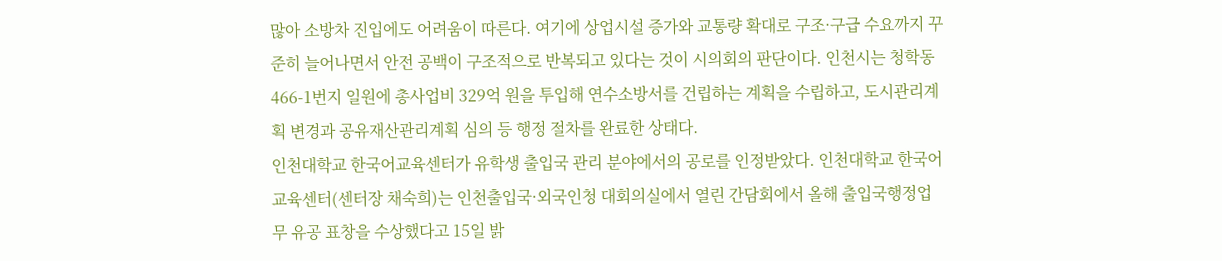많아 소방차 진입에도 어려움이 따른다. 여기에 상업시설 증가와 교통량 확대로 구조·구급 수요까지 꾸준히 늘어나면서 안전 공백이 구조적으로 반복되고 있다는 것이 시의회의 판단이다. 인천시는 청학동 466-1번지 일원에 총사업비 329억 원을 투입해 연수소방서를 건립하는 계획을 수립하고, 도시관리계획 변경과 공유재산관리계획 심의 등 행정 절차를 완료한 상태다.
인천대학교 한국어교육센터가 유학생 출입국 관리 분야에서의 공로를 인정받았다. 인천대학교 한국어교육센터(센터장 채숙희)는 인천출입국·외국인청 대회의실에서 열린 간담회에서 올해 출입국행정업무 유공 표창을 수상했다고 15일 밝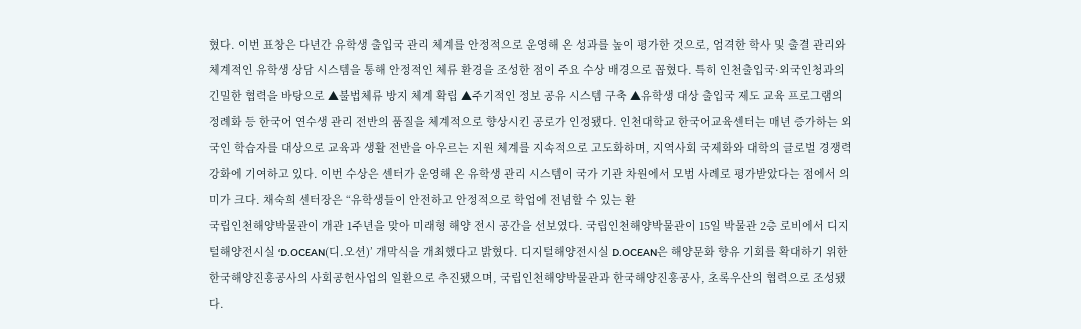혔다. 이번 표창은 다년간 유학생 출입국 관리 체계를 안정적으로 운영해 온 성과를 높이 평가한 것으로, 엄격한 학사 및 출결 관리와 체계적인 유학생 상담 시스템을 통해 안정적인 체류 환경을 조성한 점이 주요 수상 배경으로 꼽혔다. 특히 인천출입국·외국인청과의 긴밀한 협력을 바탕으로 ▲불법체류 방지 체계 확립 ▲주기적인 정보 공유 시스템 구축 ▲유학생 대상 출입국 제도 교육 프로그램의 정례화 등 한국어 연수생 관리 전반의 품질을 체계적으로 향상시킨 공로가 인정됐다. 인천대학교 한국어교육센터는 매년 증가하는 외국인 학습자를 대상으로 교육과 생활 전반을 아우르는 지원 체계를 지속적으로 고도화하며, 지역사회 국제화와 대학의 글로벌 경쟁력 강화에 기여하고 있다. 이번 수상은 센터가 운영해 온 유학생 관리 시스템이 국가 기관 차원에서 모범 사례로 평가받았다는 점에서 의미가 크다. 채숙희 센터장은 “유학생들이 안전하고 안정적으로 학업에 전념할 수 있는 환
국립인천해양박물관이 개관 1주년을 맞아 미래형 해양 전시 공간을 선보였다. 국립인천해양박물관이 15일 박물관 2층 로비에서 디지털해양전시실 ‘D.OCEAN(디.오션)’ 개막식을 개최했다고 밝혔다. 디지털해양전시실 D.OCEAN은 해양문화 향유 기회를 확대하기 위한 한국해양진흥공사의 사회공헌사업의 일환으로 추진됐으며, 국립인천해양박물관과 한국해양진흥공사, 초록우산의 협력으로 조성됐다.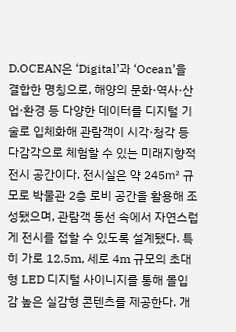D.OCEAN은 ‘Digital’과 ‘Ocean’을 결합한 명칭으로, 해양의 문화·역사·산업·환경 등 다양한 데이터를 디지털 기술로 입체화해 관람객이 시각·청각 등 다감각으로 체험할 수 있는 미래지향적 전시 공간이다. 전시실은 약 245㎡ 규모로 박물관 2층 로비 공간을 활용해 조성됐으며, 관람객 동선 속에서 자연스럽게 전시를 접할 수 있도록 설계됐다. 특히 가로 12.5m, 세로 4m 규모의 초대형 LED 디지털 사이니지를 통해 몰입감 높은 실감형 콘텐츠를 제공한다. 개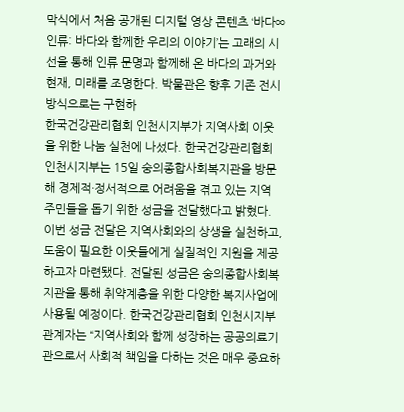막식에서 처음 공개된 디지털 영상 콘텐츠 ‘바다∞인류: 바다와 함께한 우리의 이야기’는 고래의 시선을 통해 인류 문명과 함께해 온 바다의 과거와 현재, 미래를 조명한다. 박물관은 향후 기존 전시 방식으로는 구현하
한국건강관리협회 인천시지부가 지역사회 이웃을 위한 나눔 실천에 나섰다. 한국건강관리협회 인천시지부는 15일 숭의종합사회복지관을 방문해 경제적·정서적으로 어려움을 겪고 있는 지역 주민들을 돕기 위한 성금을 전달했다고 밝혔다. 이번 성금 전달은 지역사회와의 상생을 실천하고, 도움이 필요한 이웃들에게 실질적인 지원을 제공하고자 마련됐다. 전달된 성금은 숭의종합사회복지관을 통해 취약계층을 위한 다양한 복지사업에 사용될 예정이다. 한국건강관리협회 인천시지부 관계자는 “지역사회와 함께 성장하는 공공의료기관으로서 사회적 책임을 다하는 것은 매우 중요하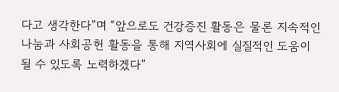다고 생각한다”며 “앞으로도 건강증진 활동은 물론 지속적인 나눔과 사회공헌 활동을 통해 지역사회에 실질적인 도움이 될 수 있도록 노력하겠다”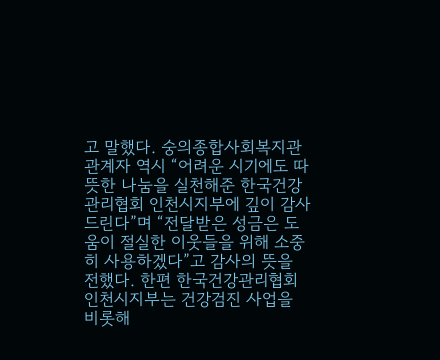고 말했다. 숭의종합사회복지관 관계자 역시 “어려운 시기에도 따뜻한 나눔을 실천해준 한국건강관리협회 인천시지부에 깊이 감사드린다”며 “전달받은 성금은 도움이 절실한 이웃들을 위해 소중히 사용하겠다”고 감사의 뜻을 전했다. 한편 한국건강관리협회 인천시지부는 건강검진 사업을 비롯해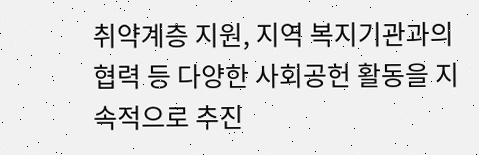취약계층 지원, 지역 복지기관과의 협력 등 다양한 사회공헌 활동을 지속적으로 추진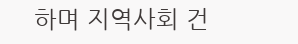하며 지역사회 건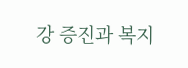강 증진과 복지